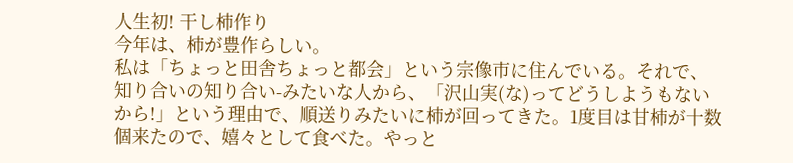人生初! 干し柿作り
今年は、柿が豊作らしい。
私は「ちょっと田舎ちょっと都会」という宗像市に住んでいる。それで、知り合いの知り合い-みたいな人から、「沢山実(な)ってどうしようもないから!」という理由で、順送りみたいに柿が回ってきた。1度目は甘柿が十数個来たので、嬉々として食べた。やっと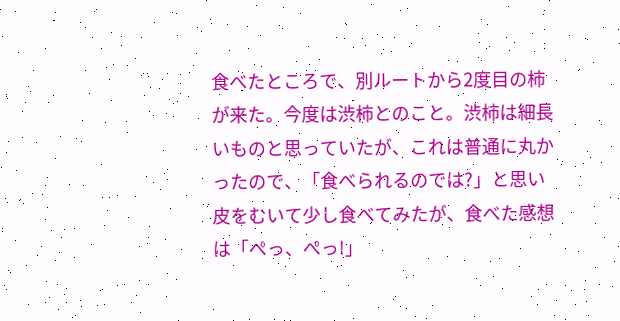食べたところで、別ルートから2度目の柿が来た。今度は渋柿とのこと。渋柿は細長いものと思っていたが、これは普通に丸かったので、「食べられるのでは?」と思い皮をむいて少し食べてみたが、食べた感想は「ぺっ、ぺっ!」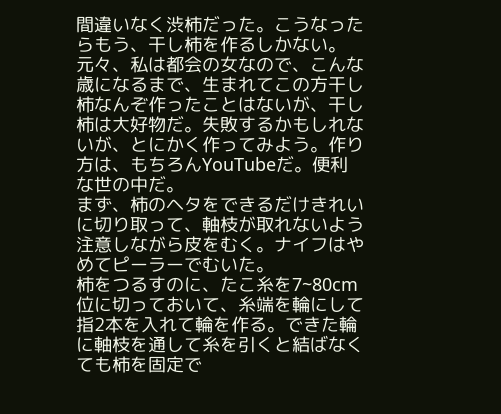間違いなく渋柿だった。こうなったらもう、干し柿を作るしかない。
元々、私は都会の女なので、こんな歳になるまで、生まれてこの方干し柿なんぞ作ったことはないが、干し柿は大好物だ。失敗するかもしれないが、とにかく作ってみよう。作り方は、もちろんYouTubeだ。便利な世の中だ。
まず、柿のヘタをできるだけきれいに切り取って、軸枝が取れないよう注意しながら皮をむく。ナイフはやめてピーラーでむいた。
柿をつるすのに、たこ糸を7~80cm位に切っておいて、糸端を輪にして指2本を入れて輪を作る。できた輪に軸枝を通して糸を引くと結ばなくても柿を固定で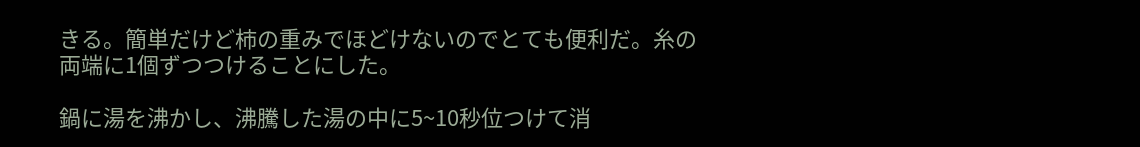きる。簡単だけど柿の重みでほどけないのでとても便利だ。糸の両端に1個ずつつけることにした。

鍋に湯を沸かし、沸騰した湯の中に5~10秒位つけて消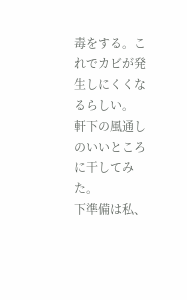毒をする。これでカビが発生しにくくなるらしい。
軒下の風通しのいいところに干してみた。
下準備は私、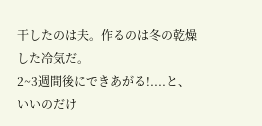干したのは夫。作るのは冬の乾燥した冷気だ。
2~3週間後にできあがる!....と、いいのだけ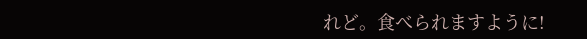れど。食べられますように!